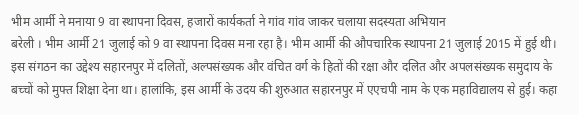भीम आर्मी ने मनाया 9 वा स्थापना दिवस, हजारों कार्यकर्ता ने गांव गांव जाकर चलाया सदस्यता अभियान
बरेली । भीम आर्मी 21 जुलाई को 9 वा स्थापना दिवस मना रहा है। भीम आर्मी की औपचारिक स्थापना 21 जुलाई 2015 में हुई थी। इस संगठन का उद्देश्य सहारनपुर में दलितों, अल्पसंख्यक और वंचित वर्ग के हितों की रक्षा और दलित और अपलसंख्यक समुदाय के बच्चों को मुफ्त शिक्षा देना था। हालांकि, इस आर्मी के उदय की शुरुआत सहारनपुर में एएचपी नाम के एक महाविद्यालय से हुई। कहा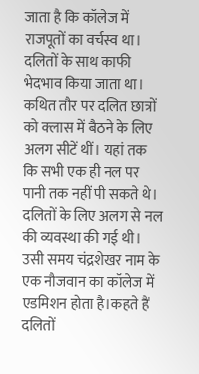जाता है कि कॉलेज में राजपूतों का वर्चस्व था। दलितों के साथ काफी भेदभाव किया जाता था। कथित तौर पर दलित छात्रों को क्लास में बैठने के लिए अलग सीटें थीं। यहां तक कि सभी एक ही नल पर पानी तक नहीं पी सकते थे। दलितों के लिए अलग से नल की व्यवस्था की गई थी। उसी समय चंद्रशेखर नाम के एक नौजवान का कॉलेज में एडमिशन होता है।कहते हैं दलितों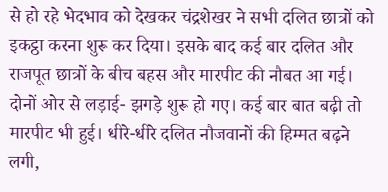से हो रहे भेदभाव को देखकर चंद्रशेखर ने सभी दलित छात्रों को इकट्ठा करना शुरू कर दिया। इसके बाद कई बार दलित और राजपूत छात्रों के बीच बहस और मारपीट की नौबत आ गई। दोनों ओर से लड़ाई- झगड़े शुरू हो गए। कई बार बात बढ़ी तो मारपीट भी हुई। धीरे-धीरे दलित नौजवानों की हिम्मत बढ़ने लगी,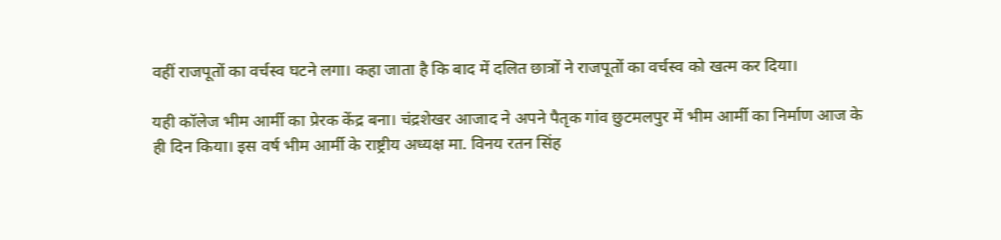वहीं राजपूतों का वर्चस्व घटने लगा। कहा जाता है कि बाद में दलित छात्रों ने राजपूतों का वर्चस्व को खत्म कर दिया।

यही कॉलेज भीम आर्मी का प्रेरक केंद्र बना। चंद्रशेखर आजाद ने अपने पैतृक गांव छुटमलपुर में भीम आर्मी का निर्माण आज के ही दिन किया। इस वर्ष भीम आर्मी के राष्ट्रीय अध्यक्ष मा. विनय रतन सिंह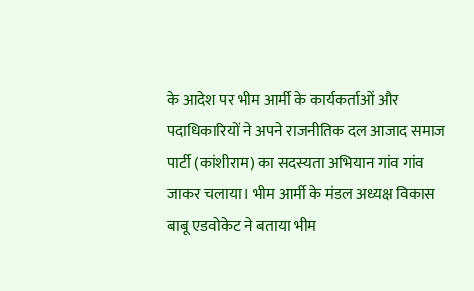के आदेश पर भीम आर्मी के कार्यकर्ताओं और पदाधिकारियों ने अपने राजनीतिक दल आजाद समाज पार्टी (कांशीराम) का सदस्यता अभियान गांव गांव जाकर चलाया। भीम आर्मी के मंडल अध्यक्ष विकास बाबू एडवोकेट ने बताया भीम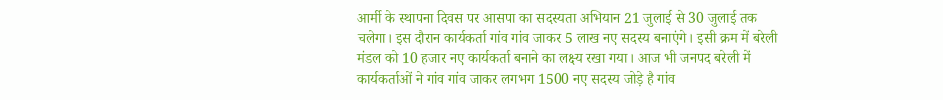आर्मी के स्थापना दिवस पर आसपा का सदस्यता अभियान 21 जुलाई से 30 जुलाई तक चलेगा। इस दौरान कार्यकर्ता गांव गांव जाकर 5 लाख नए सदस्य बनाएंगे। इसी क्रम में बरेली मंडल को 10 हजार नए कार्यकर्ता बनाने का लक्ष्य रखा गया। आज भी जनपद बरेली में कार्यकर्ताओं ने गांव गांव जाकर लगभग 1500 नए सदस्य जोड़े है गांव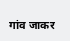गांव जाकर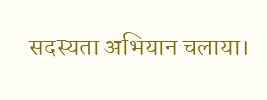सदस्यता अभियान चलाया।